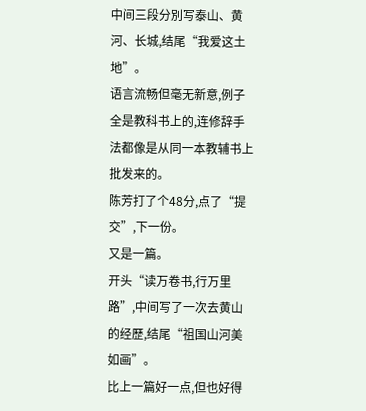中间三段分別写泰山、黄河、长城,结尾“我爱这土地”。
语言流畅但毫无新意,例子全是教科书上的,连修辞手法都像是从同一本教辅书上批发来的。
陈芳打了个48分,点了“提交”,下一份。
又是一篇。
开头“读万卷书,行万里路”,中间写了一次去黄山的经歷,结尾“祖国山河美如画”。
比上一篇好一点,但也好得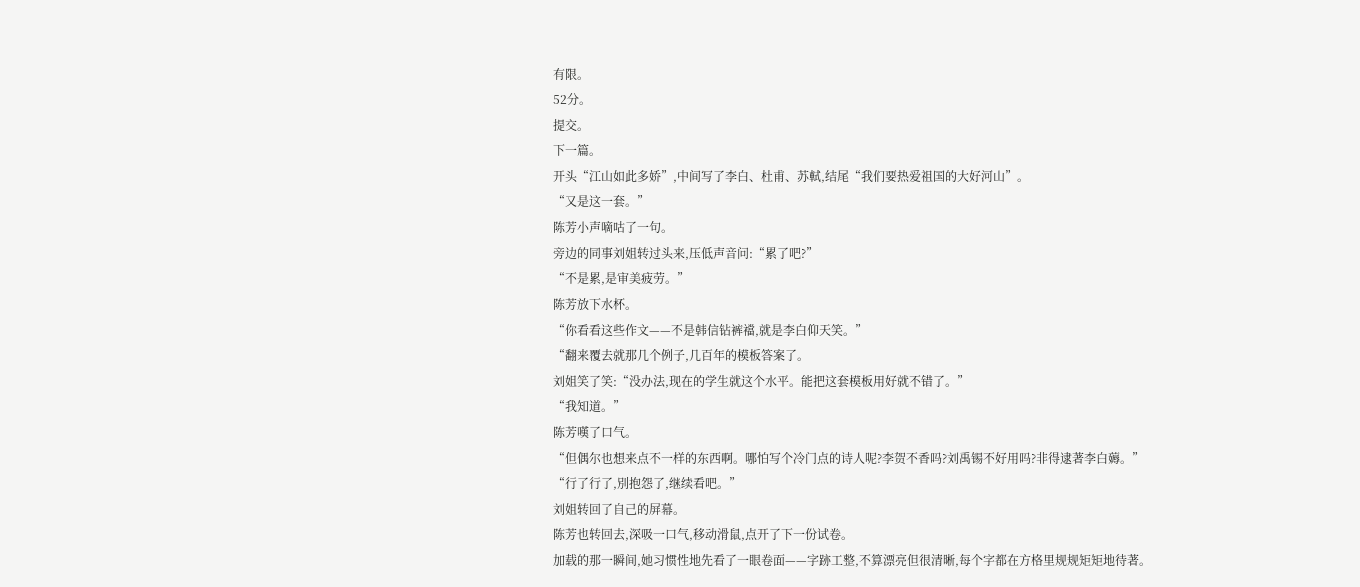有限。
52分。
提交。
下一篇。
开头“江山如此多娇”,中间写了李白、杜甫、苏軾,结尾“我们要热爱祖国的大好河山”。
“又是这一套。”
陈芳小声嘀咕了一句。
旁边的同事刘姐转过头来,压低声音问:“累了吧?”
“不是累,是审美疲劳。”
陈芳放下水杯。
“你看看这些作文——不是韩信钻裤襠,就是李白仰天笑。”
“翻来覆去就那几个例子,几百年的模板答案了。
刘姐笑了笑:“没办法,现在的学生就这个水平。能把这套模板用好就不错了。”
“我知道。”
陈芳嘆了口气。
“但偶尔也想来点不一样的东西啊。哪怕写个冷门点的诗人呢?李贺不香吗?刘禹锡不好用吗?非得逮著李白薅。”
“行了行了,別抱怨了,继续看吧。”
刘姐转回了自己的屏幕。
陈芳也转回去,深吸一口气,移动滑鼠,点开了下一份试卷。
加载的那一瞬间,她习惯性地先看了一眼卷面——字跡工整,不算漂亮但很清晰,每个字都在方格里规规矩矩地待著。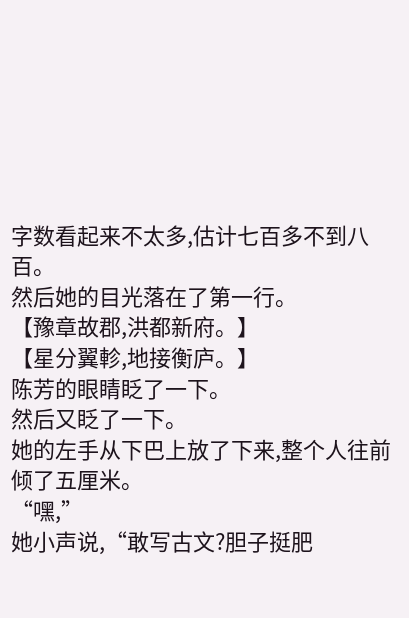字数看起来不太多,估计七百多不到八百。
然后她的目光落在了第一行。
【豫章故郡,洪都新府。】
【星分翼軫,地接衡庐。】
陈芳的眼睛眨了一下。
然后又眨了一下。
她的左手从下巴上放了下来,整个人往前倾了五厘米。
“嘿,”
她小声说,“敢写古文?胆子挺肥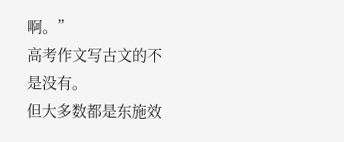啊。”
高考作文写古文的不是没有。
但大多数都是东施效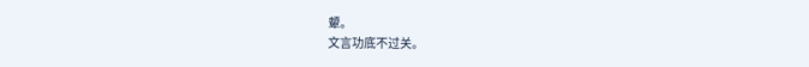顰。
文言功底不过关。